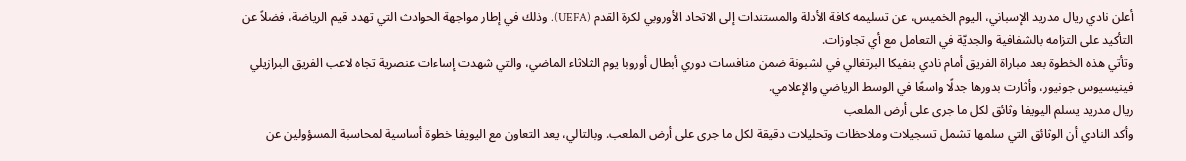أعلن نادي ريال مدريد الإسباني، اليوم الخميس، عن تسليمه كافة الأدلة والمستندات إلى الاتحاد الأوروبي لكرة القدم (UEFA). وذلك في إطار مواجهة الحوادث التي تهدد قيم الرياضة، فضلاً عن التأكيد على التزامه بالشفافية والجديّة في التعامل مع أي تجاوزات.
وتأتي هذه الخطوة بعد مباراة الفريق أمام نادي بنفيكا البرتغالي في لشبونة ضمن منافسات دوري أبطال أوروبا يوم الثلاثاء الماضي، والتي شهدت إساءات عنصرية تجاه لاعب الفريق البرازيلي فينيسيوس جونيور، وأثارت بدورها جدلًا واسعًا في الوسط الرياضي والإعلامي.
ريال مدريد يسلم اليويفا وثائق لكل ما جرى على أرض الملعب
وأكد النادي أن الوثائق التي سلمها تشمل تسجيلات وملاحظات وتحليلات دقيقة لكل ما جرى على أرض الملعب. وبالتالي، يعد التعاون مع اليويفا خطوة أساسية لمحاسبة المسؤولين عن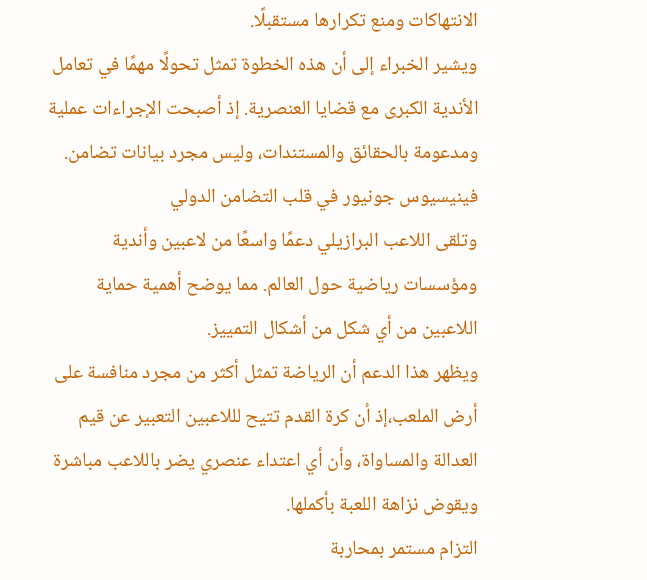الانتهاكات ومنع تكرارها مستقبلًا.
ويشير الخبراء إلى أن هذه الخطوة تمثل تحولًا مهمًا في تعامل الأندية الكبرى مع قضايا العنصرية. إذ أصبحت الإجراءات عملية ومدعومة بالحقائق والمستندات، وليس مجرد بيانات تضامن.
فينيسيوس جونيور في قلب التضامن الدولي
وتلقى اللاعب البرازيلي دعمًا واسعًا من لاعبين وأندية ومؤسسات رياضية حول العالم. مما يوضح أهمية حماية اللاعبين من أي شكل من أشكال التمييز.
ويظهر هذا الدعم أن الرياضة تمثل أكثر من مجرد منافسة على أرض الملعب،إذ أن كرة القدم تتيح لللاعبين التعبير عن قيم العدالة والمساواة، وأن أي اعتداء عنصري يضر باللاعب مباشرة ويقوض نزاهة اللعبة بأكملها.
التزام مستمر بمحاربة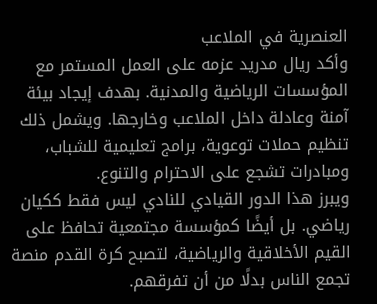العنصرية في الملاعب
وأكد ريال مدريد عزمه على العمل المستمر مع المؤسسات الرياضية والمدنية. بهدف إيجاد بيئة آمنة وعادلة داخل الملاعب وخارجها. ويشمل ذلك تنظيم حملات توعوية، برامج تعليمية للشباب، ومبادرات تشجع على الاحترام والتنوع.
ويبرز هذا الدور القيادي للنادي ليس فقط ككيان رياضي. بل أيضًا كمؤسسة مجتمعية تحافظ على القيم الأخلاقية والرياضية، لتصبح كرة القدم منصة تجمع الناس بدلًا من أن تفرقهم.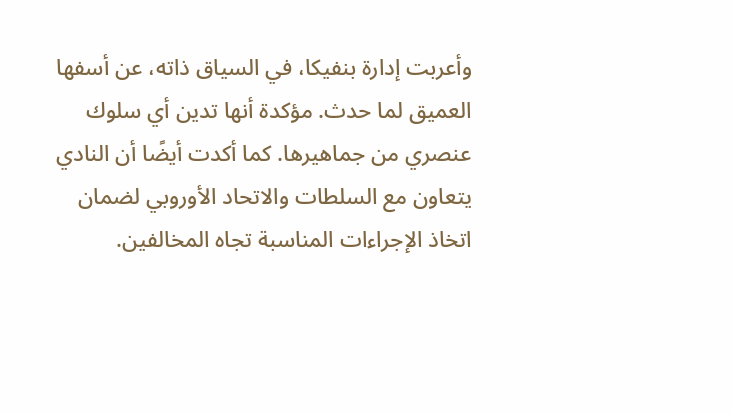وأعربت إدارة بنفيكا، في السياق ذاته، عن أسفها العميق لما حدث. مؤكدة أنها تدين أي سلوك عنصري من جماهيرها. كما أكدت أيضًا أن النادي يتعاون مع السلطات والاتحاد الأوروبي لضمان اتخاذ الإجراءات المناسبة تجاه المخالفين.